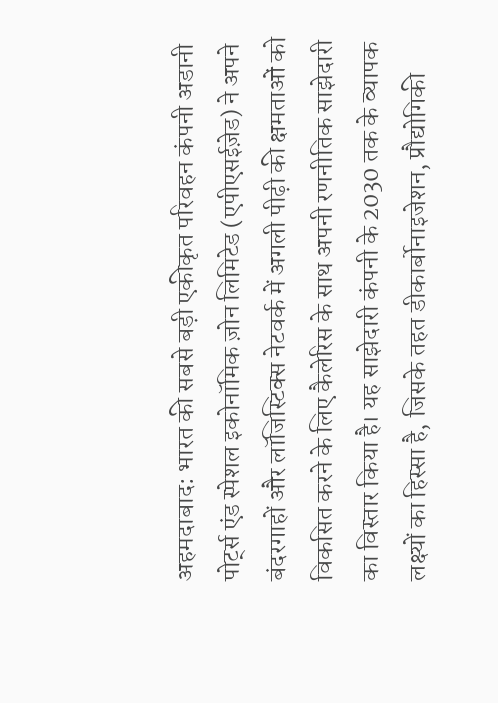अहमदाबाद: भारत की सबसे बड़ी एकीकृत परिवहन कंपनी अडानी पोर्ट्स एंड स्पेशल इकोनॉमिक ज़ोन लिमिटेड (एपीएसईज़ेड) ने अपने बंदरगाहों और लॉजिस्टिक्स नेटवर्क में अगली पीढ़ी की क्षमताओं को विकसित करने के लिए कैलेरिस के साथ अपनी रणनीतिक साझेदारी का विस्तार किया है। यह साझेदारी कंपनी के 2030 तक के व्यापक लक्ष्यों का हिस्सा है, जिसके तहत डीकार्बोनाइजेशन, प्रौद्योगिकी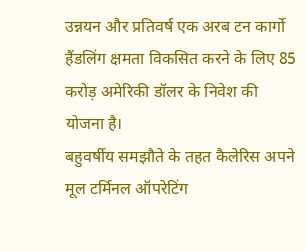उन्नयन और प्रतिवर्ष एक अरब टन कार्गो हैंडलिंग क्षमता विकसित करने के लिए 85 करोड़ अमेरिकी डॉलर के निवेश की योजना है।
बहुवर्षीय समझौते के तहत कैलेरिस अपने मूल टर्मिनल ऑपरेटिंग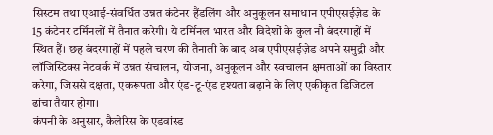सिस्टम तथा एआई-संवर्धित उन्नत कंटेनर हैंडलिंग और अनुकूलन समाधान एपीएसईज़ेड के 15 कंटेनर टर्मिनलों में तैनात करेगी। ये टर्मिनल भारत और विदेशों के कुल नौ बंदरगाहों में स्थित हैं। छह बंदरगाहों में पहले चरण की तैनाती के बाद अब एपीएसईज़ेड अपने समुद्री और लॉजिस्टिक्स नेटवर्क में उन्नत संचालन, योजना, अनुकूलन और स्वचालन क्षमताओं का विस्तार करेगा, जिससे दक्षता, एकरूपता और एंड-टू-एंड दृश्यता बढ़ाने के लिए एकीकृत डिजिटल ढांचा तैयार होगा।
कंपनी के अनुसार, कैलेरिस के एडवांस्ड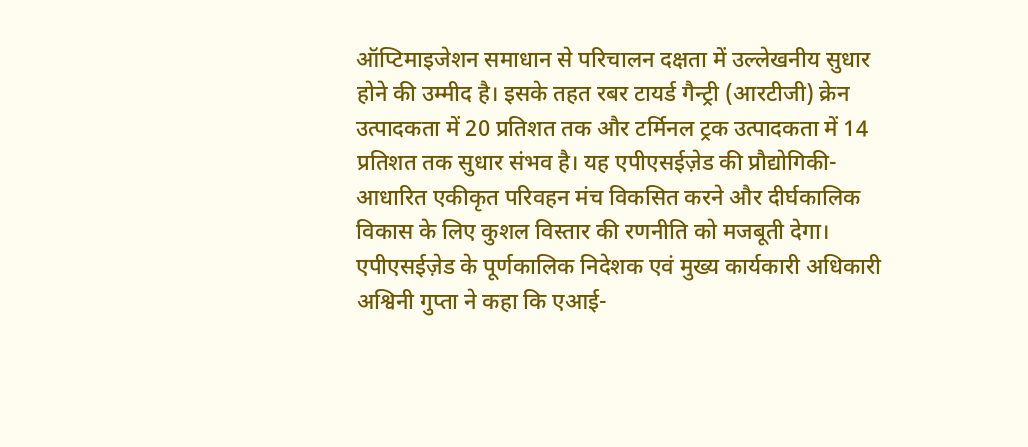ऑप्टिमाइजेशन समाधान से परिचालन दक्षता में उल्लेखनीय सुधार होने की उम्मीद है। इसके तहत रबर टायर्ड गैन्ट्री (आरटीजी) क्रेन उत्पादकता में 20 प्रतिशत तक और टर्मिनल ट्रक उत्पादकता में 14 प्रतिशत तक सुधार संभव है। यह एपीएसईज़ेड की प्रौद्योगिकी-आधारित एकीकृत परिवहन मंच विकसित करने और दीर्घकालिक विकास के लिए कुशल विस्तार की रणनीति को मजबूती देगा।
एपीएसईज़ेड के पूर्णकालिक निदेशक एवं मुख्य कार्यकारी अधिकारी अश्विनी गुप्ता ने कहा कि एआई-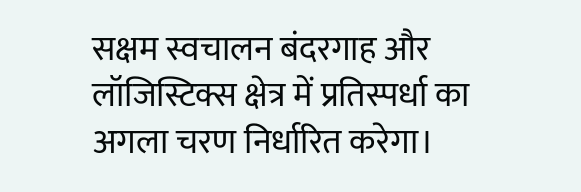सक्षम स्वचालन बंदरगाह और लॉजिस्टिक्स क्षेत्र में प्रतिस्पर्धा का अगला चरण निर्धारित करेगा।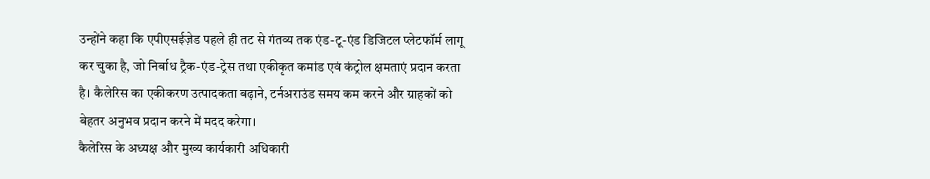उन्होंने कहा कि एपीएसईज़ेड पहले ही तट से गंतव्य तक एंड-टू-एंड डिजिटल प्लेटफॉर्म लागू कर चुका है, जो निर्बाध ट्रैक-एंड-ट्रेस तथा एकीकृत कमांड एवं कंट्रोल क्षमताएं प्रदान करता है। कैलेरिस का एकीकरण उत्पादकता बढ़ाने, टर्नअराउंड समय कम करने और ग्राहकों को बेहतर अनुभव प्रदान करने में मदद करेगा।
कैलेरिस के अध्यक्ष और मुख्य कार्यकारी अधिकारी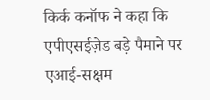किर्क कनॉफ ने कहा कि एपीएसईज़ेड बड़े पैमाने पर एआई-सक्षम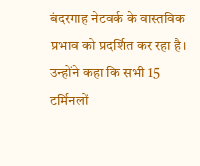बंदरगाह नेटवर्क के वास्तविक प्रभाव को प्रदर्शित कर रहा है। उन्होंने कहा कि सभी 15 टर्मिनलों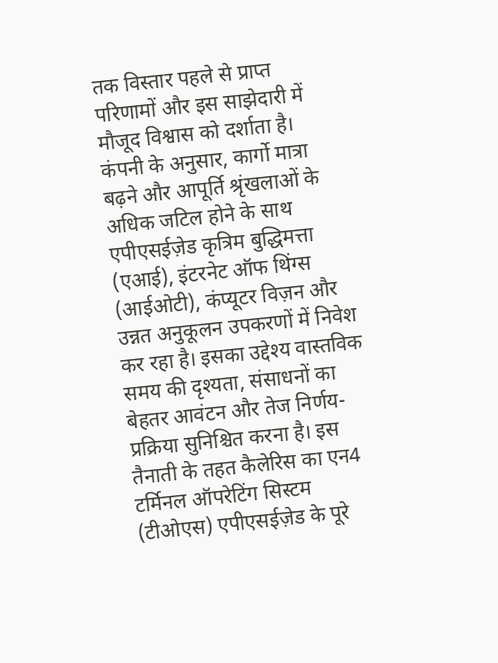तक विस्तार पहले से प्राप्त परिणामों और इस साझेदारी में मौजूद विश्वास को दर्शाता है।
कंपनी के अनुसार, कार्गो मात्रा बढ़ने और आपूर्ति श्रृंखलाओं के अधिक जटिल होने के साथ एपीएसईज़ेड कृत्रिम बुद्धिमत्ता (एआई), इंटरनेट ऑफ थिंग्स (आईओटी), कंप्यूटर विज़न और उन्नत अनुकूलन उपकरणों में निवेश कर रहा है। इसका उद्देश्य वास्तविक समय की दृश्यता, संसाधनों का बेहतर आवंटन और तेज निर्णय-प्रक्रिया सुनिश्चित करना है। इस तैनाती के तहत कैलेरिस का एन4 टर्मिनल ऑपरेटिंग सिस्टम (टीओएस) एपीएसईज़ेड के पूरे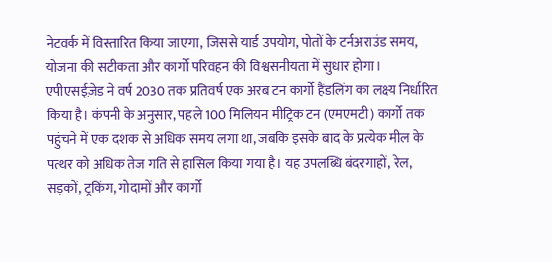नेटवर्क में विस्तारित किया जाएगा, जिससे यार्ड उपयोग, पोतों के टर्नअराउंड समय, योजना की सटीकता और कार्गो परिवहन की विश्वसनीयता में सुधार होगा।
एपीएसईज़ेड ने वर्ष 2030 तक प्रतिवर्ष एक अरब टन कार्गो हैंडलिंग का लक्ष्य निर्धारित किया है। कंपनी के अनुसार, पहले 100 मिलियन मीट्रिक टन (एमएमटी) कार्गो तक पहुंचने में एक दशक से अधिक समय लगा था, जबकि इसके बाद के प्रत्येक मील के पत्थर को अधिक तेज गति से हासिल किया गया है। यह उपलब्धि बंदरगाहों, रेल, सड़कों, ट्रकिंग, गोदामों और कार्गो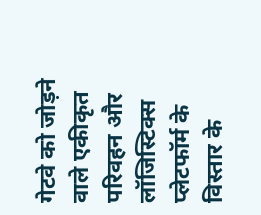गेटवे को जोड़ने वाले एकीकृत परिवहन और लॉजिस्टिक्स प्लेटफॉर्म के विस्तार के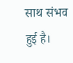साथ संभव हुई है।